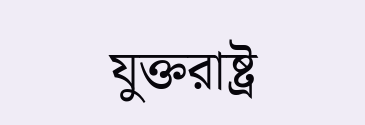যুক্তরাষ্ট্র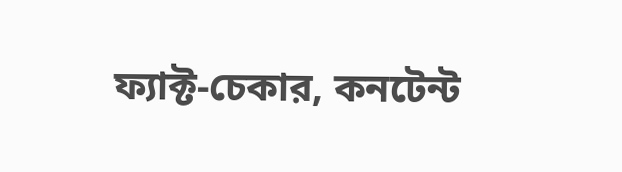ফ্যাক্ট-চেকার, কনটেন্ট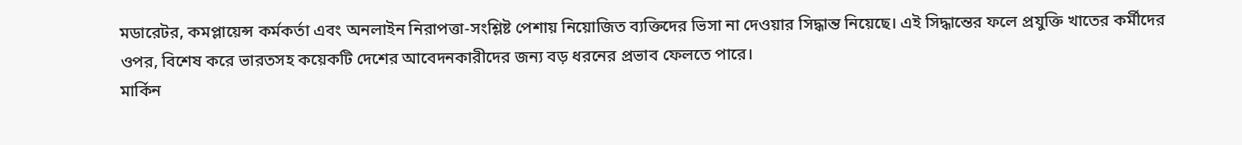মডারেটর, কমপ্লায়েন্স কর্মকর্তা এবং অনলাইন নিরাপত্তা-সংশ্লিষ্ট পেশায় নিয়োজিত ব্যক্তিদের ভিসা না দেওয়ার সিদ্ধান্ত নিয়েছে। এই সিদ্ধান্তের ফলে প্রযুক্তি খাতের কর্মীদের ওপর, বিশেষ করে ভারতসহ কয়েকটি দেশের আবেদনকারীদের জন্য বড় ধরনের প্রভাব ফেলতে পারে।
মার্কিন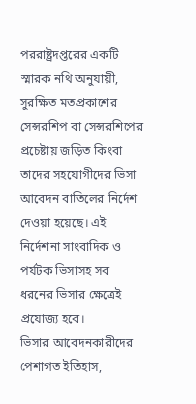পররাষ্ট্রদপ্তরের একটি স্মারক নথি অনুযায়ী, সুরক্ষিত মতপ্রকাশের সেন্সরশিপ বা সেন্সরশিপের প্রচেষ্টায় জড়িত কিংবা তাদের সহযোগীদের ভিসা আবেদন বাতিলের নির্দেশ দেওয়া হয়েছে। এই নির্দেশনা সাংবাদিক ও পর্যটক ভিসাসহ সব ধরনের ভিসার ক্ষেত্রেই প্রযোজ্য হবে।
ভিসার আবেদনকারীদের পেশাগত ইতিহাস,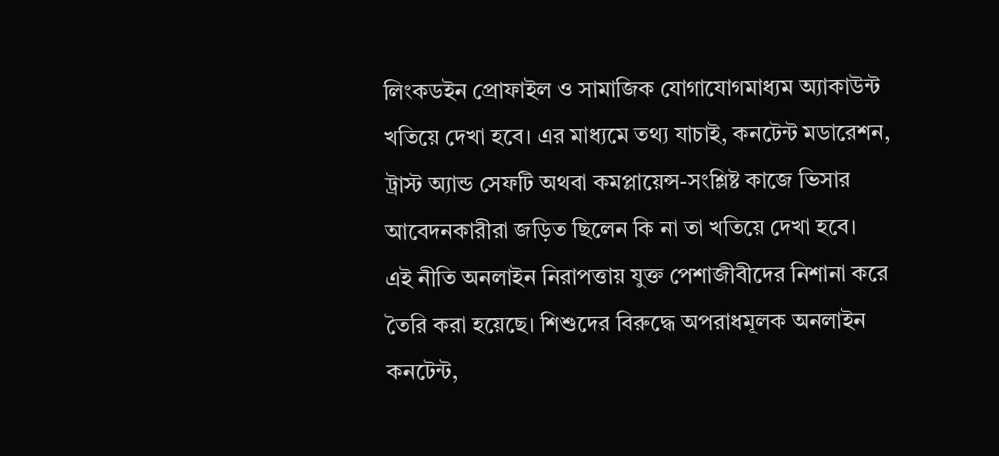লিংকডইন প্রোফাইল ও সামাজিক যোগাযোগমাধ্যম অ্যাকাউন্ট খতিয়ে দেখা হবে। এর মাধ্যমে তথ্য যাচাই, কনটেন্ট মডারেশন, ট্রাস্ট অ্যান্ড সেফটি অথবা কমপ্লায়েন্স-সংশ্লিষ্ট কাজে ভিসার আবেদনকারীরা জড়িত ছিলেন কি না তা খতিয়ে দেখা হবে।
এই নীতি অনলাইন নিরাপত্তায় যুক্ত পেশাজীবীদের নিশানা করে তৈরি করা হয়েছে। শিশুদের বিরুদ্ধে অপরাধমূলক অনলাইন কনটেন্ট,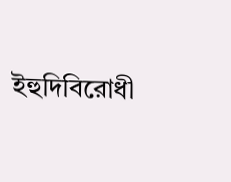ইহুদিবিরোধী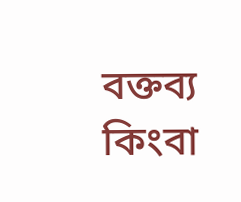বক্তব্য কিংবা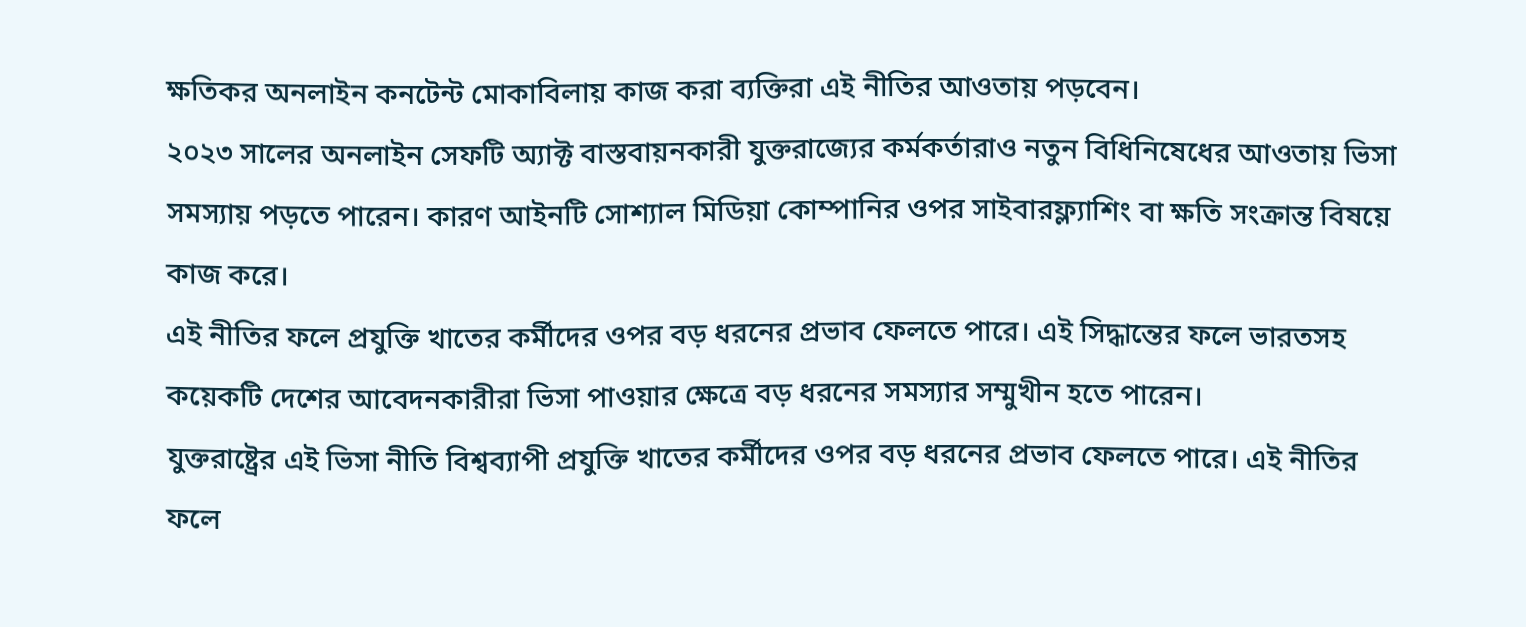ক্ষতিকর অনলাইন কনটেন্ট মোকাবিলায় কাজ করা ব্যক্তিরা এই নীতির আওতায় পড়বেন।
২০২৩ সালের অনলাইন সেফটি অ্যাক্ট বাস্তবায়নকারী যুক্তরাজ্যের কর্মকর্তারাও নতুন বিধিনিষেধের আওতায় ভিসা সমস্যায় পড়তে পারেন। কারণ আইনটি সোশ্যাল মিডিয়া কোম্পানির ওপর সাইবারফ্ল্যাশিং বা ক্ষতি সংক্রান্ত বিষয়ে কাজ করে।
এই নীতির ফলে প্রযুক্তি খাতের কর্মীদের ওপর বড় ধরনের প্রভাব ফেলতে পারে। এই সিদ্ধান্তের ফলে ভারতসহ কয়েকটি দেশের আবেদনকারীরা ভিসা পাওয়ার ক্ষেত্রে বড় ধরনের সমস্যার সম্মুখীন হতে পারেন।
যুক্তরাষ্ট্রের এই ভিসা নীতি বিশ্বব্যাপী প্রযুক্তি খাতের কর্মীদের ওপর বড় ধরনের প্রভাব ফেলতে পারে। এই নীতির ফলে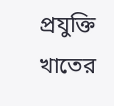প্রযুক্তি খাতের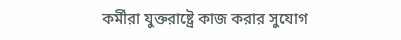কর্মীরা যুক্তরাষ্ট্রে কাজ করার সুযোগ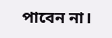পাবেন না।